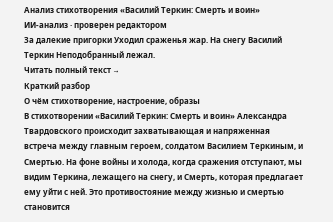Анализ стихотворения «Василий Теркин: Смерть и воин»
ИИ-анализ · проверен редактором
За далекие пригорки Уходил сраженья жар. На снегу Василий Теркин Неподобранный лежал.
Читать полный текст →
Краткий разбор
О чём стихотворение, настроение, образы
В стихотворении «Василий Теркин: Смерть и воин» Александра Твардовского происходит захватывающая и напряженная встреча между главным героем, солдатом Василием Теркиным, и Смертью. На фоне войны и холода, когда сражения отступают, мы видим Теркина, лежащего на снегу, и Смерть, которая предлагает ему уйти с ней. Это противостояние между жизнью и смертью становится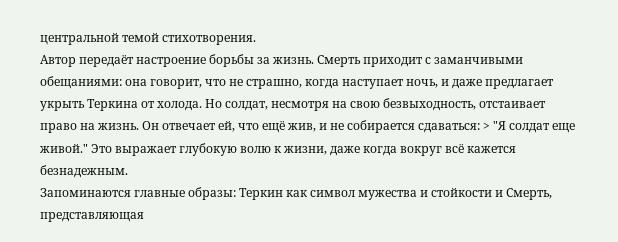центральной темой стихотворения.
Автор передаёт настроение борьбы за жизнь. Смерть приходит с заманчивыми обещаниями: она говорит, что не страшно, когда наступает ночь, и даже предлагает укрыть Теркина от холода. Но солдат, несмотря на свою безвыходность, отстаивает право на жизнь. Он отвечает ей, что ещё жив, и не собирается сдаваться: > "Я солдат еще живой." Это выражает глубокую волю к жизни, даже когда вокруг всё кажется безнадежным.
Запоминаются главные образы: Теркин как символ мужества и стойкости и Смерть, представляющая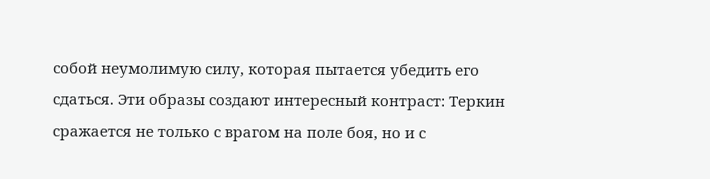собой неумолимую силу, которая пытается убедить его сдаться. Эти образы создают интересный контраст: Теркин сражается не только с врагом на поле боя, но и с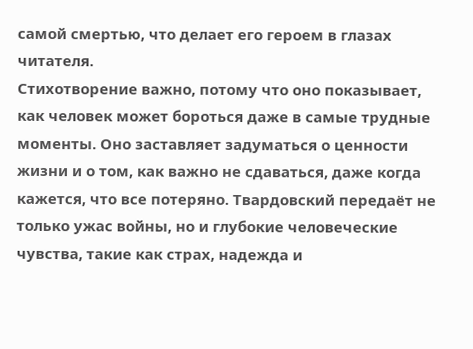самой смертью, что делает его героем в глазах читателя.
Стихотворение важно, потому что оно показывает, как человек может бороться даже в самые трудные моменты. Оно заставляет задуматься о ценности жизни и о том, как важно не сдаваться, даже когда кажется, что все потеряно. Твардовский передаёт не только ужас войны, но и глубокие человеческие чувства, такие как страх, надежда и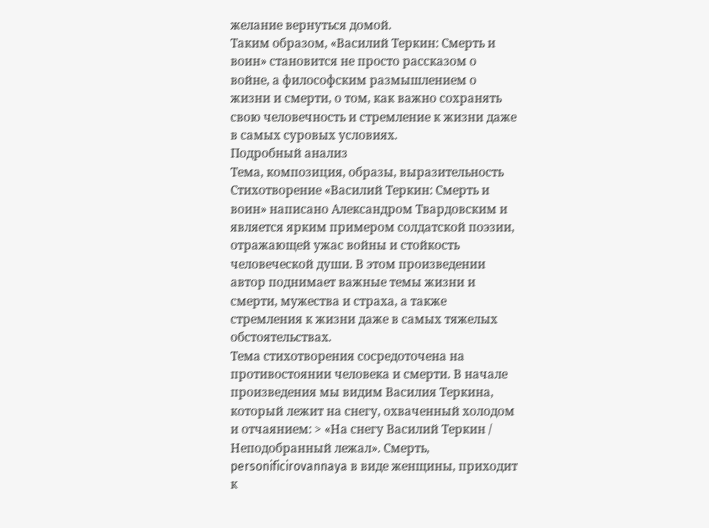желание вернуться домой.
Таким образом, «Василий Теркин: Смерть и воин» становится не просто рассказом о войне, а философским размышлением о жизни и смерти, о том, как важно сохранять свою человечность и стремление к жизни даже в самых суровых условиях.
Подробный анализ
Тема, композиция, образы, выразительность
Стихотворение «Василий Теркин: Смерть и воин» написано Александром Твардовским и является ярким примером солдатской поэзии, отражающей ужас войны и стойкость человеческой души. В этом произведении автор поднимает важные темы жизни и смерти, мужества и страха, а также стремления к жизни даже в самых тяжелых обстоятельствах.
Тема стихотворения сосредоточена на противостоянии человека и смерти. В начале произведения мы видим Василия Теркина, который лежит на снегу, охваченный холодом и отчаянием: > «На снегу Василий Теркин / Неподобранный лежал». Смерть, personificirovannaya в виде женщины, приходит к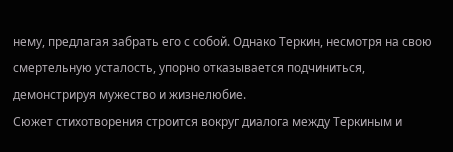нему, предлагая забрать его с собой. Однако Теркин, несмотря на свою смертельную усталость, упорно отказывается подчиниться, демонстрируя мужество и жизнелюбие.
Сюжет стихотворения строится вокруг диалога между Теркиным и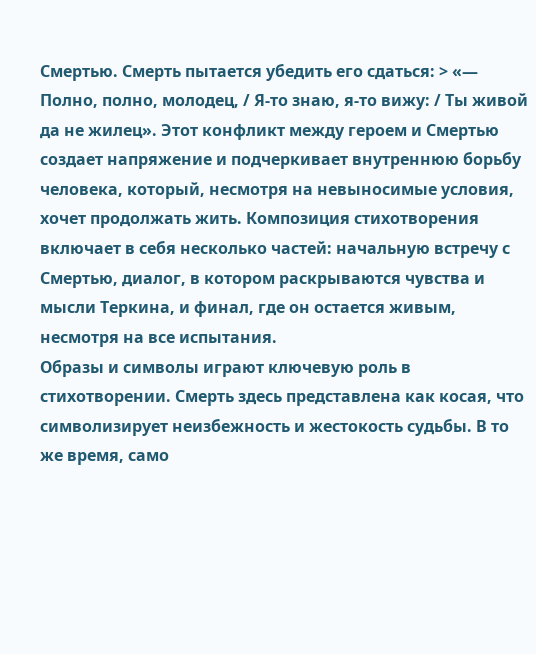Смертью. Смерть пытается убедить его сдаться: > «— Полно, полно, молодец, / Я-то знаю, я-то вижу: / Ты живой да не жилец». Этот конфликт между героем и Смертью создает напряжение и подчеркивает внутреннюю борьбу человека, который, несмотря на невыносимые условия, хочет продолжать жить. Композиция стихотворения включает в себя несколько частей: начальную встречу с Смертью, диалог, в котором раскрываются чувства и мысли Теркина, и финал, где он остается живым, несмотря на все испытания.
Образы и символы играют ключевую роль в стихотворении. Смерть здесь представлена как косая, что символизирует неизбежность и жестокость судьбы. В то же время, само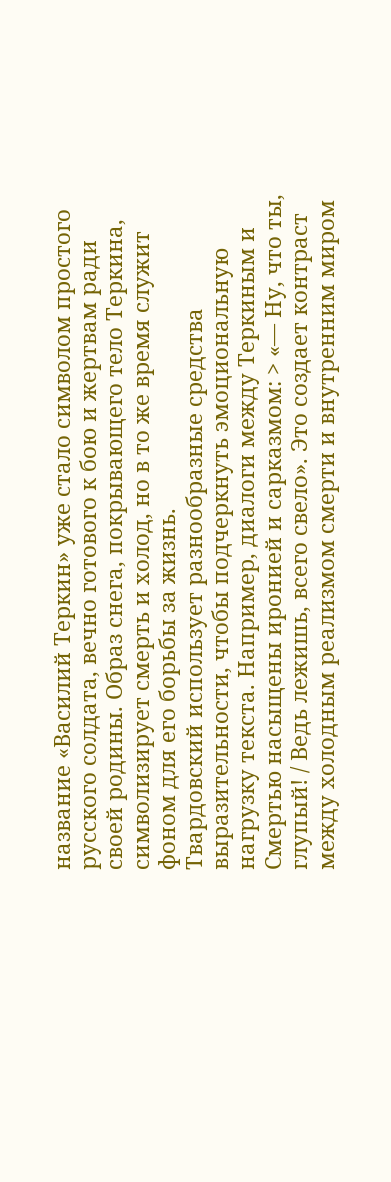название «Василий Теркин» уже стало символом простого русского солдата, вечно готового к бою и жертвам ради своей родины. Образ снега, покрывающего тело Теркина, символизирует смерть и холод, но в то же время служит фоном для его борьбы за жизнь.
Твардовский использует разнообразные средства выразительности, чтобы подчеркнуть эмоциональную нагрузку текста. Например, диалоги между Теркиным и Смертью насыщены иронией и сарказмом: > «— Ну, что ты, глупый! / Ведь лежишь, всего свело». Это создает контраст между холодным реализмом смерти и внутренним миром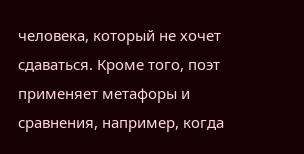человека, который не хочет сдаваться. Кроме того, поэт применяет метафоры и сравнения, например, когда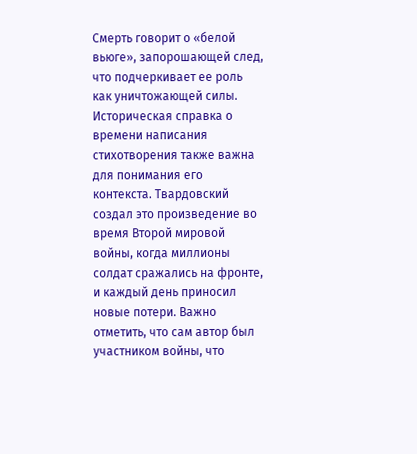Смерть говорит о «белой вьюге», запорошающей след, что подчеркивает ее роль как уничтожающей силы.
Историческая справка о времени написания стихотворения также важна для понимания его контекста. Твардовский создал это произведение во время Второй мировой войны, когда миллионы солдат сражались на фронте, и каждый день приносил новые потери. Важно отметить, что сам автор был участником войны, что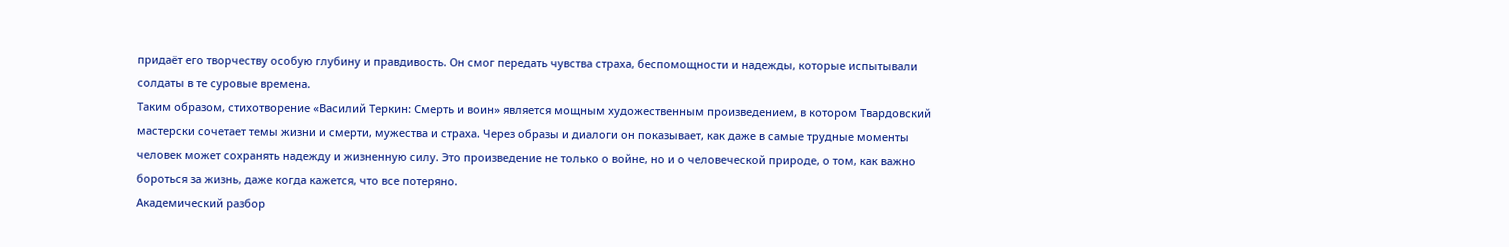придаёт его творчеству особую глубину и правдивость. Он смог передать чувства страха, беспомощности и надежды, которые испытывали солдаты в те суровые времена.
Таким образом, стихотворение «Василий Теркин: Смерть и воин» является мощным художественным произведением, в котором Твардовский мастерски сочетает темы жизни и смерти, мужества и страха. Через образы и диалоги он показывает, как даже в самые трудные моменты человек может сохранять надежду и жизненную силу. Это произведение не только о войне, но и о человеческой природе, о том, как важно бороться за жизнь, даже когда кажется, что все потеряно.
Академический разбор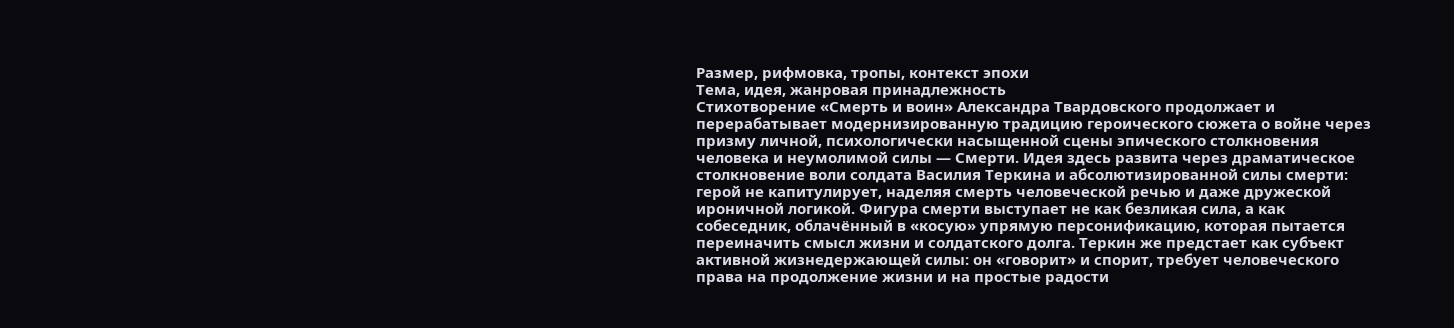Размер, рифмовка, тропы, контекст эпохи
Tема, идея, жанровая принадлежность
Стихотворение «Смерть и воин» Александра Твардовского продолжает и перерабатывает модернизированную традицию героического сюжета о войне через призму личной, психологически насыщенной сцены эпического столкновения человека и неумолимой силы — Смерти. Идея здесь развита через драматическое столкновение воли солдата Василия Теркина и абсолютизированной силы смерти: герой не капитулирует, наделяя смерть человеческой речью и даже дружеской ироничной логикой. Фигура смерти выступает не как безликая сила, а как собеседник, облачённый в «косую» упрямую персонификацию, которая пытается переиначить смысл жизни и солдатского долга. Теркин же предстает как субъект активной жизнедержающей силы: он «говорит» и спорит, требует человеческого права на продолжение жизни и на простые радости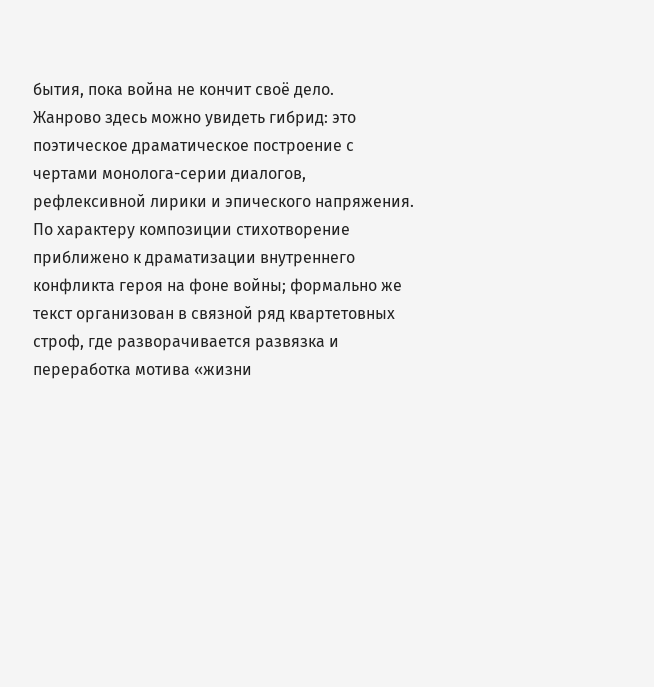бытия, пока война не кончит своё дело.
Жанрово здесь можно увидеть гибрид: это поэтическое драматическое построение с чертами монолога-серии диалогов, рефлексивной лирики и эпического напряжения. По характеру композиции стихотворение приближено к драматизации внутреннего конфликта героя на фоне войны; формально же текст организован в связной ряд квартетовных строф, где разворачивается развязка и переработка мотива «жизни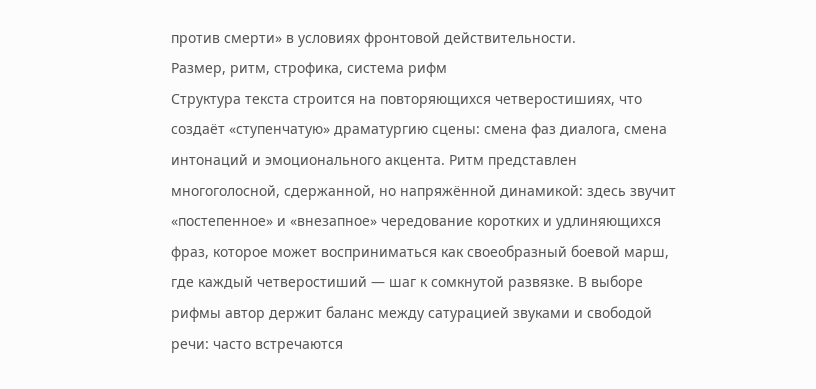против смерти» в условиях фронтовой действительности.
Размер, ритм, строфика, система рифм
Структура текста строится на повторяющихся четверостишиях, что создаёт «ступенчатую» драматургию сцены: смена фаз диалога, смена интонаций и эмоционального акцента. Ритм представлен многоголосной, сдержанной, но напряжённой динамикой: здесь звучит «постепенное» и «внезапное» чередование коротких и удлиняющихся фраз, которое может восприниматься как своеобразный боевой марш, где каждый четверостиший — шаг к сомкнутой развязке. В выборе рифмы автор держит баланс между сатурацией звуками и свободой речи: часто встречаются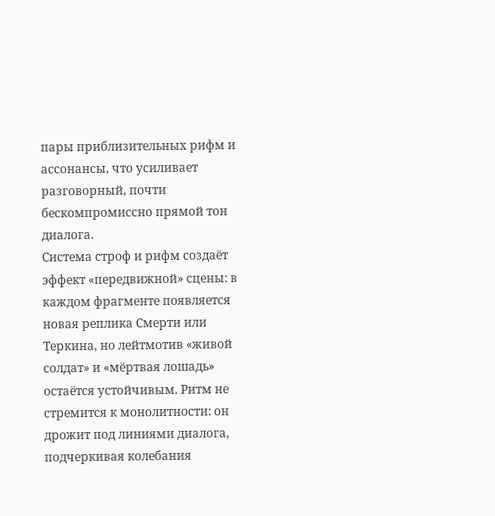пары приблизительных рифм и ассонансы, что усиливает разговорный, почти бескомпромиссно прямой тон диалога.
Система строф и рифм создаёт эффект «передвижной» сцены: в каждом фрагменте появляется новая реплика Смерти или Теркина, но лейтмотив «живой солдат» и «мёртвая лошадь» остаётся устойчивым. Ритм не стремится к монолитности: он дрожит под линиями диалога, подчеркивая колебания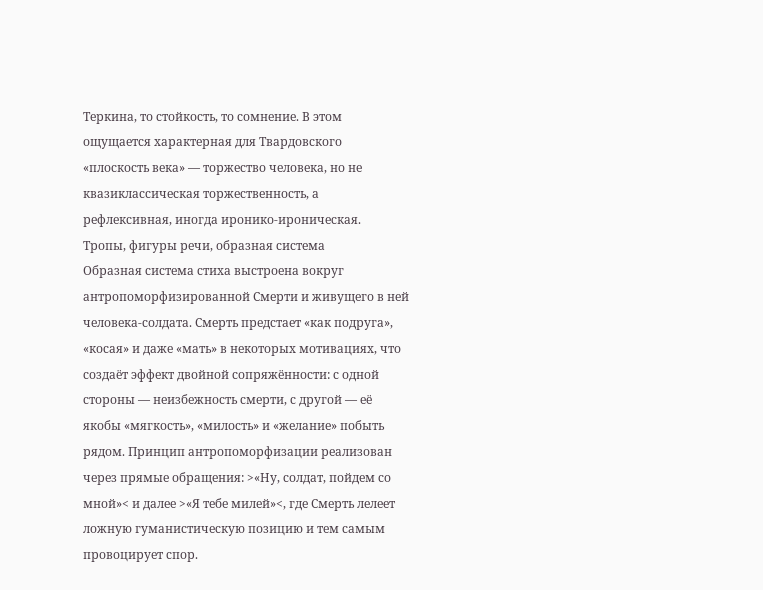Теркина, то стойкость, то сомнение. В этом ощущается характерная для Твардовского «плоскость века» — торжество человека, но не квазиклассическая торжественность, а рефлексивная, иногда иронико-ироническая.
Тропы, фигуры речи, образная система
Образная система стиха выстроена вокруг антропоморфизированной Смерти и живущего в ней человека-солдата. Смерть предстает «как подруга», «косая» и даже «мать» в некоторых мотивациях, что создаёт эффект двойной сопряжённости: с одной стороны — неизбежность смерти, с другой — её якобы «мягкость», «милость» и «желание» побыть рядом. Принцип антропоморфизации реализован через прямые обращения: >«Ну, солдат, пойдем со мной»< и далее >«Я тебе милей»<, где Смерть лелеет ложную гуманистическую позицию и тем самым провоцирует спор.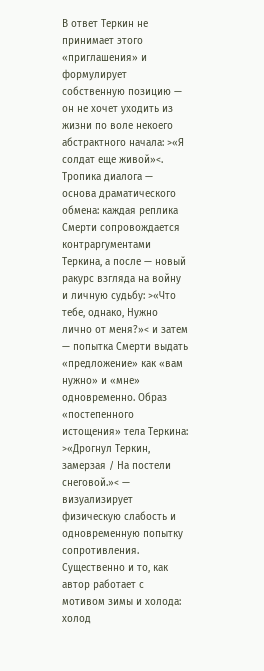В ответ Теркин не принимает этого «приглашения» и формулирует собственную позицию — он не хочет уходить из жизни по воле некоего абстрактного начала: >«Я солдат еще живой»<.
Тропика диалога — основа драматического обмена: каждая реплика Смерти сопровождается контраргументами Теркина, а после — новый ракурс взгляда на войну и личную судьбу: >«Что тебе, однако, Нужно лично от меня?»< и затем — попытка Смерти выдать «предложение» как «вам нужно» и «мне» одновременно. Образ «постепенного истощения» тела Теркина: >«Дрогнул Теркин, замерзая / На постели снеговой.»< — визуализирует физическую слабость и одновременную попытку сопротивления.
Существенно и то, как автор работает с мотивом зимы и холода: холод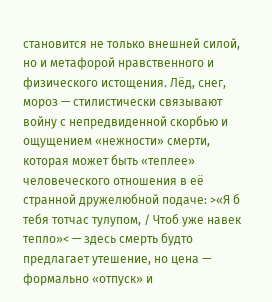становится не только внешней силой, но и метафорой нравственного и физического истощения. Лёд, снег, мороз — стилистически связывают войну с непредвиденной скорбью и ощущением «нежности» смерти, которая может быть «теплее» человеческого отношения в её странной дружелюбной подаче: >«Я б тебя тотчас тулупом, / Чтоб уже навек тепло»< — здесь смерть будто предлагает утешение, но цена — формально «отпуск» и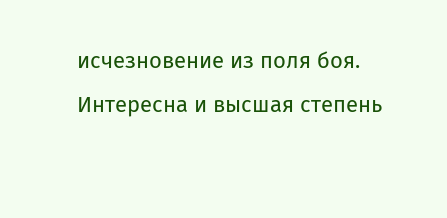исчезновение из поля боя.
Интересна и высшая степень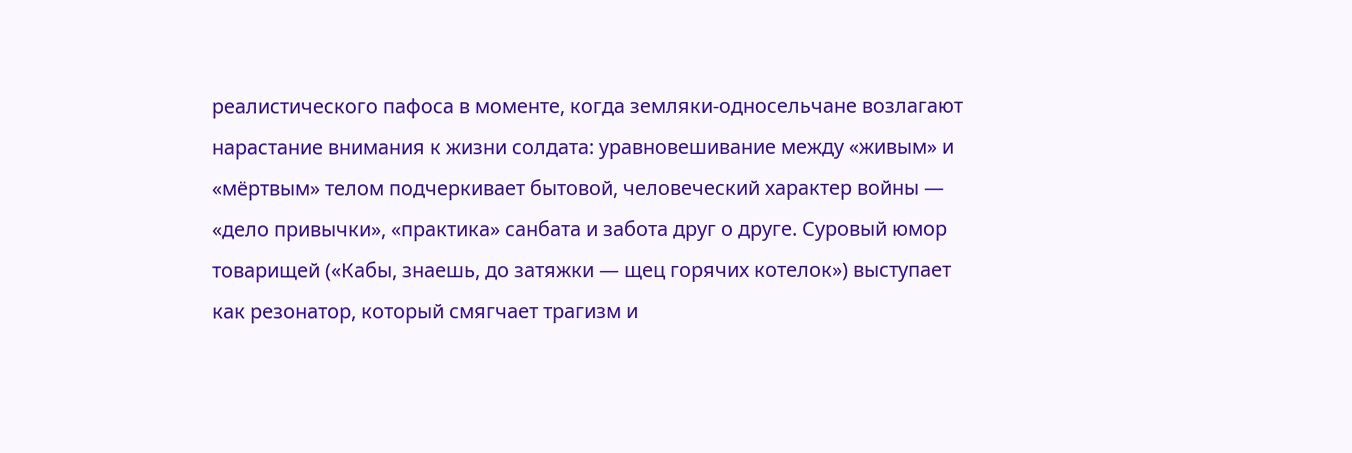реалистического пафоса в моменте, когда земляки-односельчане возлагают нарастание внимания к жизни солдата: уравновешивание между «живым» и «мёртвым» телом подчеркивает бытовой, человеческий характер войны — «дело привычки», «практика» санбата и забота друг о друге. Суровый юмор товарищей («Кабы, знаешь, до затяжки — щец горячих котелок») выступает как резонатор, который смягчает трагизм и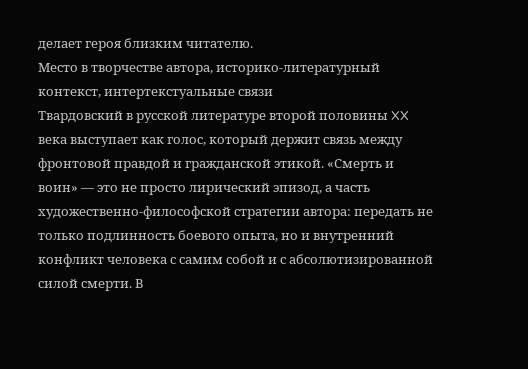делает героя близким читателю.
Место в творчестве автора, историко-литературный контекст, интертекстуальные связи
Твардовский в русской литературе второй половины XX века выступает как голос, который держит связь между фронтовой правдой и гражданской этикой. «Смерть и воин» — это не просто лирический эпизод, а часть художественно-философской стратегии автора: передать не только подлинность боевого опыта, но и внутренний конфликт человека с самим собой и с абсолютизированной силой смерти. В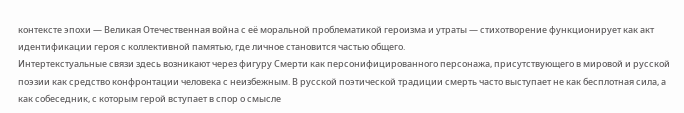контексте эпохи — Великая Отечественная война с её моральной проблематикой героизма и утраты — стихотворение функционирует как акт идентификации героя с коллективной памятью, где личное становится частью общего.
Интертекстуальные связи здесь возникают через фигуру Смерти как персонифицированного персонажа, присутствующего в мировой и русской поэзии как средство конфронтации человека с неизбежным. В русской поэтической традиции смерть часто выступает не как бесплотная сила, а как собеседник, с которым герой вступает в спор о смысле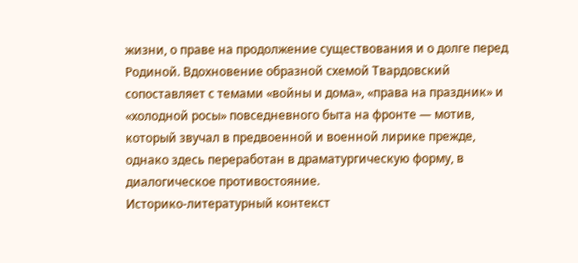жизни, о праве на продолжение существования и о долге перед Родиной. Вдохновение образной схемой Твардовский сопоставляет с темами «войны и дома», «права на праздник» и «холодной росы» повседневного быта на фронте — мотив, который звучал в предвоенной и военной лирике прежде, однако здесь переработан в драматургическую форму, в диалогическое противостояние.
Историко-литературный контекст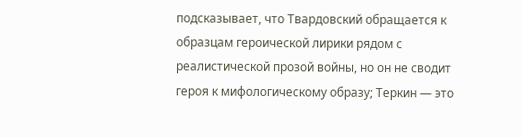подсказывает, что Твардовский обращается к образцам героической лирики рядом с реалистической прозой войны, но он не сводит героя к мифологическому образу; Теркин — это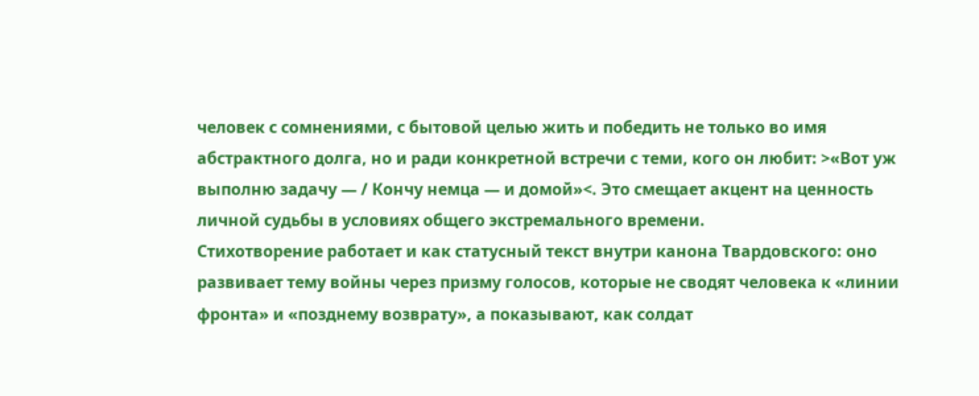человек с сомнениями, с бытовой целью жить и победить не только во имя абстрактного долга, но и ради конкретной встречи с теми, кого он любит: >«Вот уж выполню задачу — / Кончу немца — и домой»<. Это смещает акцент на ценность личной судьбы в условиях общего экстремального времени.
Стихотворение работает и как статусный текст внутри канона Твардовского: оно развивает тему войны через призму голосов, которые не сводят человека к «линии фронта» и «позднему возврату», а показывают, как солдат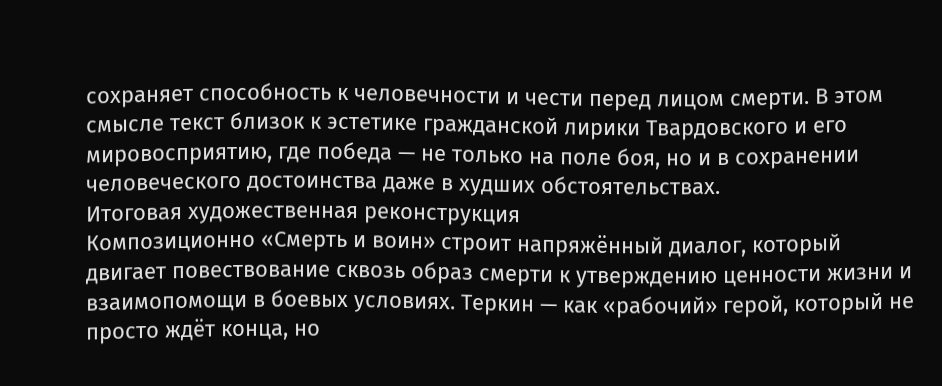сохраняет способность к человечности и чести перед лицом смерти. В этом смысле текст близок к эстетике гражданской лирики Твардовского и его мировосприятию, где победа — не только на поле боя, но и в сохранении человеческого достоинства даже в худших обстоятельствах.
Итоговая художественная реконструкция
Композиционно «Смерть и воин» строит напряжённый диалог, который двигает повествование сквозь образ смерти к утверждению ценности жизни и взаимопомощи в боевых условиях. Теркин — как «рабочий» герой, который не просто ждёт конца, но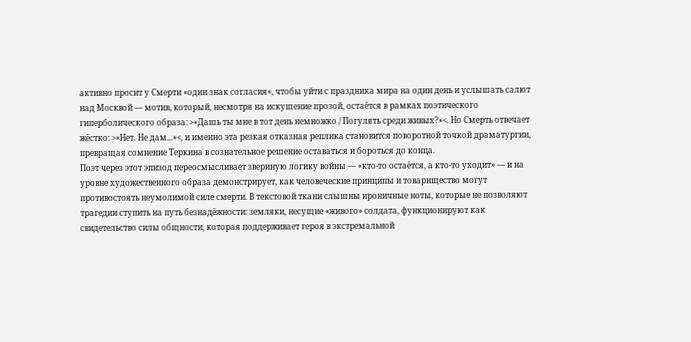активно просит у Смерти «один знак согласия», чтобы уйти с праздника мира на один день и услышать салют над Москвой — мотив, который, несмотря на искушение прозой, остаётся в рамках поэтического гиперболического образа: >«Дашь ты мне в тот день немножко / Погулять среди живых?»<. Но Смерть отвечает жёстко: >«Нет. Не дам...»<, и именно эта резкая отказная реплика становится поворотной точкой драматургии, превращая сомнение Теркина в сознательное решение оставаться и бороться до конца.
Поэт через этот эпизод переосмысливает звериную логику войны — «кто-то остаётся, а кто-то уходит» — и на уровне художественного образа демонстрирует, как человеческие принципы и товарищество могут противостоять неумолимой силе смерти. В текстовой ткани слышны ироничные ноты, которые не позволяют трагедии ступить на путь безнадёжности: земляки, несущие «живого» солдата, функционируют как свидетельство силы общности, которая поддерживает героя в экстремальной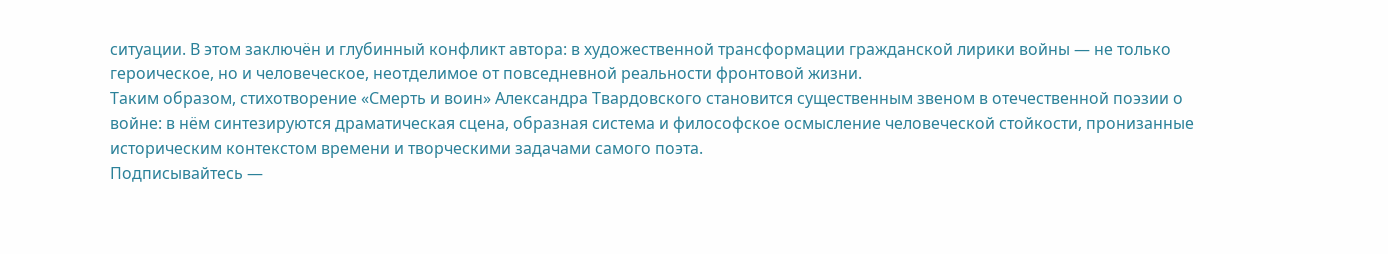ситуации. В этом заключён и глубинный конфликт автора: в художественной трансформации гражданской лирики войны — не только героическое, но и человеческое, неотделимое от повседневной реальности фронтовой жизни.
Таким образом, стихотворение «Смерть и воин» Александра Твардовского становится существенным звеном в отечественной поэзии о войне: в нём синтезируются драматическая сцена, образная система и философское осмысление человеческой стойкости, пронизанные историческим контекстом времени и творческими задачами самого поэта.
Подписывайтесь —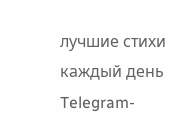лучшие стихи каждый день
Telegram-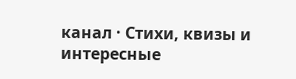канал · Стихи, квизы и интересные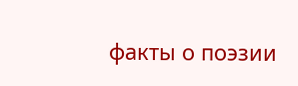факты о поэзии